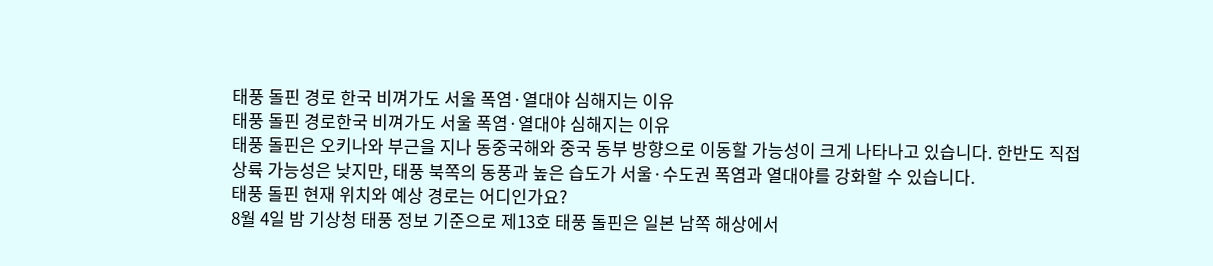태풍 돌핀 경로 한국 비껴가도 서울 폭염·열대야 심해지는 이유
태풍 돌핀 경로한국 비껴가도 서울 폭염·열대야 심해지는 이유
태풍 돌핀은 오키나와 부근을 지나 동중국해와 중국 동부 방향으로 이동할 가능성이 크게 나타나고 있습니다. 한반도 직접 상륙 가능성은 낮지만, 태풍 북쪽의 동풍과 높은 습도가 서울·수도권 폭염과 열대야를 강화할 수 있습니다.
태풍 돌핀 현재 위치와 예상 경로는 어디인가요?
8월 4일 밤 기상청 태풍 정보 기준으로 제13호 태풍 돌핀은 일본 남쪽 해상에서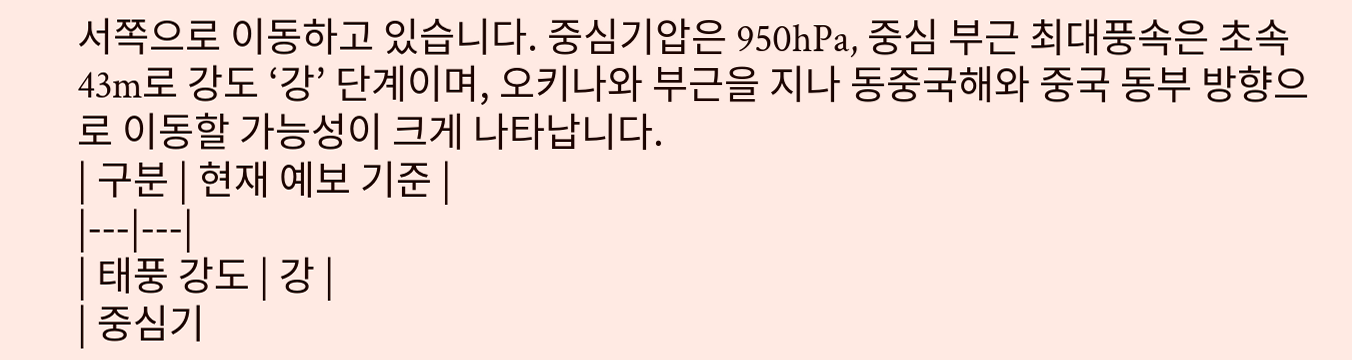서쪽으로 이동하고 있습니다. 중심기압은 950hPa, 중심 부근 최대풍속은 초속 43m로 강도 ‘강’ 단계이며, 오키나와 부근을 지나 동중국해와 중국 동부 방향으로 이동할 가능성이 크게 나타납니다.
| 구분 | 현재 예보 기준 |
|---|---|
| 태풍 강도 | 강 |
| 중심기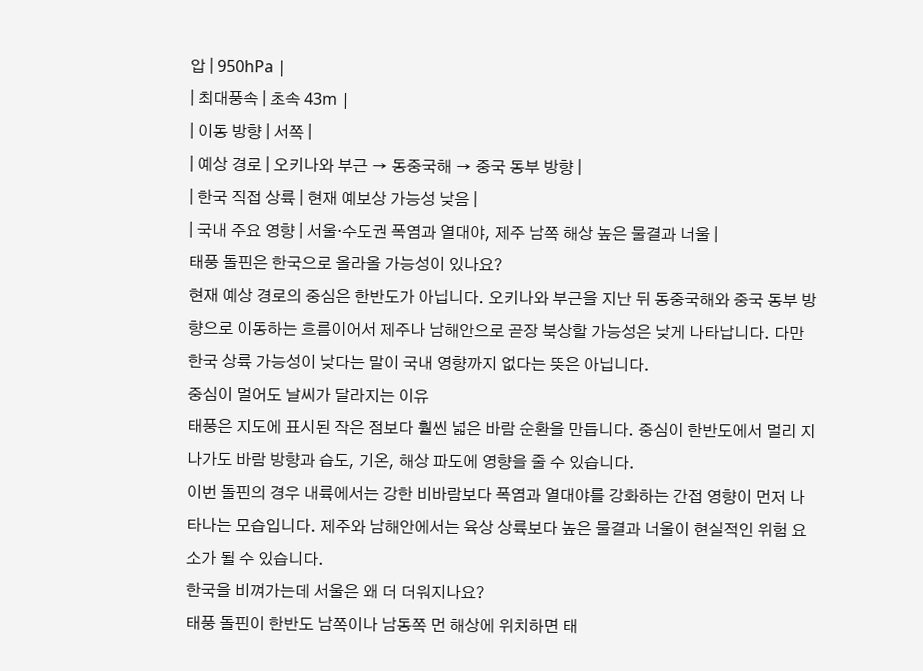압 | 950hPa |
| 최대풍속 | 초속 43m |
| 이동 방향 | 서쪽 |
| 예상 경로 | 오키나와 부근 → 동중국해 → 중국 동부 방향 |
| 한국 직접 상륙 | 현재 예보상 가능성 낮음 |
| 국내 주요 영향 | 서울·수도권 폭염과 열대야, 제주 남쪽 해상 높은 물결과 너울 |
태풍 돌핀은 한국으로 올라올 가능성이 있나요?
현재 예상 경로의 중심은 한반도가 아닙니다. 오키나와 부근을 지난 뒤 동중국해와 중국 동부 방향으로 이동하는 흐름이어서 제주나 남해안으로 곧장 북상할 가능성은 낮게 나타납니다. 다만 한국 상륙 가능성이 낮다는 말이 국내 영향까지 없다는 뜻은 아닙니다.
중심이 멀어도 날씨가 달라지는 이유
태풍은 지도에 표시된 작은 점보다 훨씬 넓은 바람 순환을 만듭니다. 중심이 한반도에서 멀리 지나가도 바람 방향과 습도, 기온, 해상 파도에 영향을 줄 수 있습니다.
이번 돌핀의 경우 내륙에서는 강한 비바람보다 폭염과 열대야를 강화하는 간접 영향이 먼저 나타나는 모습입니다. 제주와 남해안에서는 육상 상륙보다 높은 물결과 너울이 현실적인 위험 요소가 될 수 있습니다.
한국을 비껴가는데 서울은 왜 더 더워지나요?
태풍 돌핀이 한반도 남쪽이나 남동쪽 먼 해상에 위치하면 태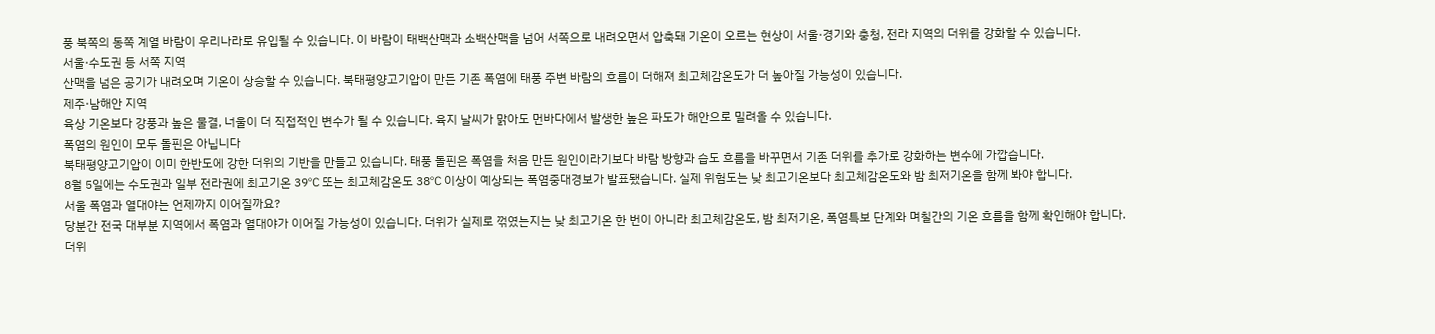풍 북쪽의 동쪽 계열 바람이 우리나라로 유입될 수 있습니다. 이 바람이 태백산맥과 소백산맥을 넘어 서쪽으로 내려오면서 압축돼 기온이 오르는 현상이 서울·경기와 충청, 전라 지역의 더위를 강화할 수 있습니다.
서울·수도권 등 서쪽 지역
산맥을 넘은 공기가 내려오며 기온이 상승할 수 있습니다. 북태평양고기압이 만든 기존 폭염에 태풍 주변 바람의 흐름이 더해져 최고체감온도가 더 높아질 가능성이 있습니다.
제주·남해안 지역
육상 기온보다 강풍과 높은 물결, 너울이 더 직접적인 변수가 될 수 있습니다. 육지 날씨가 맑아도 먼바다에서 발생한 높은 파도가 해안으로 밀려올 수 있습니다.
폭염의 원인이 모두 돌핀은 아닙니다
북태평양고기압이 이미 한반도에 강한 더위의 기반을 만들고 있습니다. 태풍 돌핀은 폭염을 처음 만든 원인이라기보다 바람 방향과 습도 흐름을 바꾸면서 기존 더위를 추가로 강화하는 변수에 가깝습니다.
8월 5일에는 수도권과 일부 전라권에 최고기온 39℃ 또는 최고체감온도 38℃ 이상이 예상되는 폭염중대경보가 발표됐습니다. 실제 위험도는 낮 최고기온보다 최고체감온도와 밤 최저기온을 함께 봐야 합니다.
서울 폭염과 열대야는 언제까지 이어질까요?
당분간 전국 대부분 지역에서 폭염과 열대야가 이어질 가능성이 있습니다. 더위가 실제로 꺾였는지는 낮 최고기온 한 번이 아니라 최고체감온도, 밤 최저기온, 폭염특보 단계와 며칠간의 기온 흐름을 함께 확인해야 합니다.
더위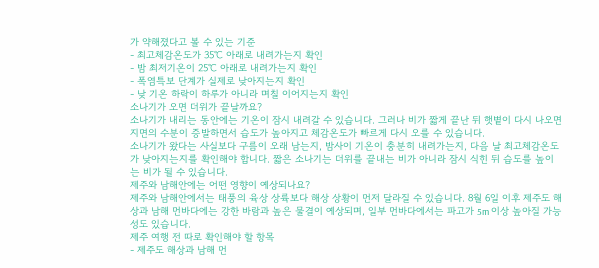가 약해졌다고 볼 수 있는 기준
- 최고체감온도가 35℃ 아래로 내려가는지 확인
- 밤 최저기온이 25℃ 아래로 내려가는지 확인
- 폭염특보 단계가 실제로 낮아지는지 확인
- 낮 기온 하락이 하루가 아니라 며칠 이어지는지 확인
소나기가 오면 더위가 끝날까요?
소나기가 내리는 동안에는 기온이 잠시 내려갈 수 있습니다. 그러나 비가 짧게 끝난 뒤 햇볕이 다시 나오면 지면의 수분이 증발하면서 습도가 높아지고 체감온도가 빠르게 다시 오를 수 있습니다.
소나기가 왔다는 사실보다 구름이 오래 남는지, 밤사이 기온이 충분히 내려가는지, 다음 날 최고체감온도가 낮아지는지를 확인해야 합니다. 짧은 소나기는 더위를 끝내는 비가 아니라 잠시 식힌 뒤 습도를 높이는 비가 될 수 있습니다.
제주와 남해안에는 어떤 영향이 예상되나요?
제주와 남해안에서는 태풍의 육상 상륙보다 해상 상황이 먼저 달라질 수 있습니다. 8월 6일 이후 제주도 해상과 남해 먼바다에는 강한 바람과 높은 물결이 예상되며, 일부 먼바다에서는 파고가 5m 이상 높아질 가능성도 있습니다.
제주 여행 전 따로 확인해야 할 항목
- 제주도 해상과 남해 먼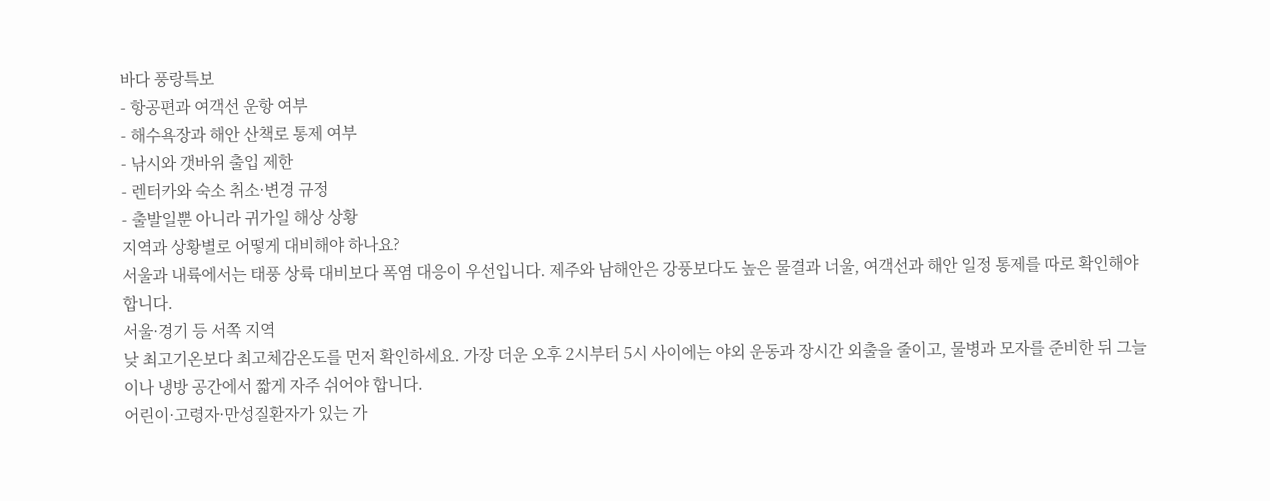바다 풍랑특보
- 항공편과 여객선 운항 여부
- 해수욕장과 해안 산책로 통제 여부
- 낚시와 갯바위 출입 제한
- 렌터카와 숙소 취소·변경 규정
- 출발일뿐 아니라 귀가일 해상 상황
지역과 상황별로 어떻게 대비해야 하나요?
서울과 내륙에서는 태풍 상륙 대비보다 폭염 대응이 우선입니다. 제주와 남해안은 강풍보다도 높은 물결과 너울, 여객선과 해안 일정 통제를 따로 확인해야 합니다.
서울·경기 등 서쪽 지역
낮 최고기온보다 최고체감온도를 먼저 확인하세요. 가장 더운 오후 2시부터 5시 사이에는 야외 운동과 장시간 외출을 줄이고, 물병과 모자를 준비한 뒤 그늘이나 냉방 공간에서 짧게 자주 쉬어야 합니다.
어린이·고령자·만성질환자가 있는 가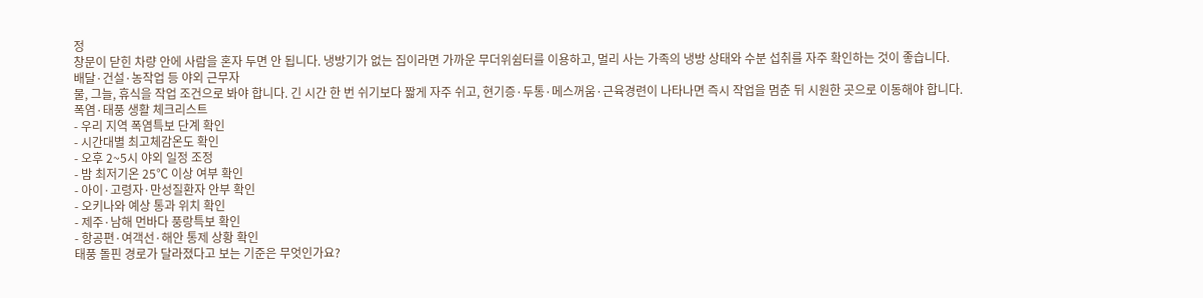정
창문이 닫힌 차량 안에 사람을 혼자 두면 안 됩니다. 냉방기가 없는 집이라면 가까운 무더위쉼터를 이용하고, 멀리 사는 가족의 냉방 상태와 수분 섭취를 자주 확인하는 것이 좋습니다.
배달·건설·농작업 등 야외 근무자
물, 그늘, 휴식을 작업 조건으로 봐야 합니다. 긴 시간 한 번 쉬기보다 짧게 자주 쉬고, 현기증·두통·메스꺼움·근육경련이 나타나면 즉시 작업을 멈춘 뒤 시원한 곳으로 이동해야 합니다.
폭염·태풍 생활 체크리스트
- 우리 지역 폭염특보 단계 확인
- 시간대별 최고체감온도 확인
- 오후 2~5시 야외 일정 조정
- 밤 최저기온 25℃ 이상 여부 확인
- 아이·고령자·만성질환자 안부 확인
- 오키나와 예상 통과 위치 확인
- 제주·남해 먼바다 풍랑특보 확인
- 항공편·여객선·해안 통제 상황 확인
태풍 돌핀 경로가 달라졌다고 보는 기준은 무엇인가요?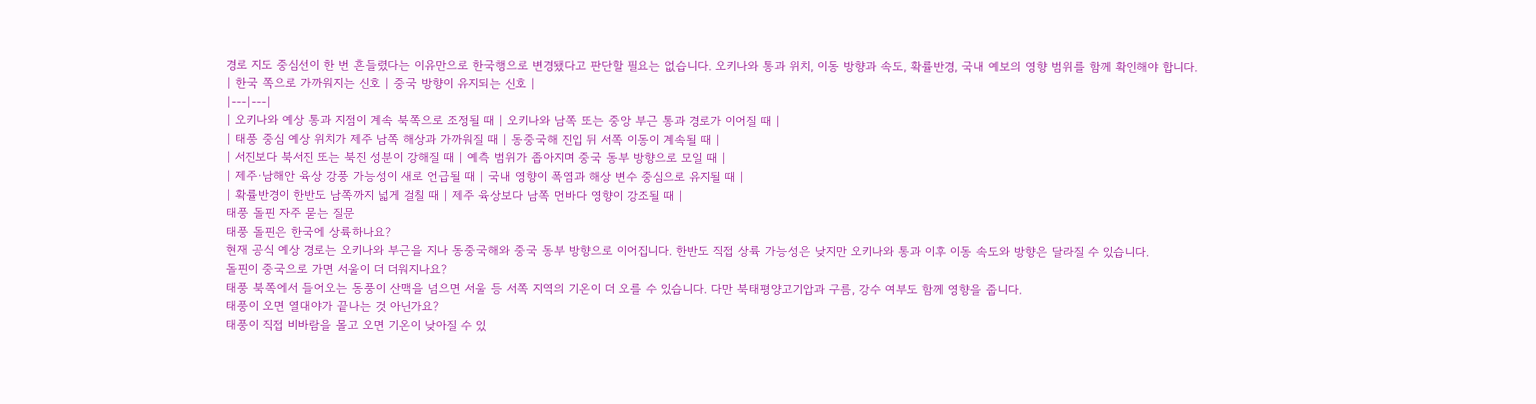경로 지도 중심선이 한 번 흔들렸다는 이유만으로 한국행으로 변경됐다고 판단할 필요는 없습니다. 오키나와 통과 위치, 이동 방향과 속도, 확률반경, 국내 예보의 영향 범위를 함께 확인해야 합니다.
| 한국 쪽으로 가까워지는 신호 | 중국 방향이 유지되는 신호 |
|---|---|
| 오키나와 예상 통과 지점이 계속 북쪽으로 조정될 때 | 오키나와 남쪽 또는 중앙 부근 통과 경로가 이어질 때 |
| 태풍 중심 예상 위치가 제주 남쪽 해상과 가까워질 때 | 동중국해 진입 뒤 서쪽 이동이 계속될 때 |
| 서진보다 북서진 또는 북진 성분이 강해질 때 | 예측 범위가 좁아지며 중국 동부 방향으로 모일 때 |
| 제주·남해안 육상 강풍 가능성이 새로 언급될 때 | 국내 영향이 폭염과 해상 변수 중심으로 유지될 때 |
| 확률반경이 한반도 남쪽까지 넓게 걸칠 때 | 제주 육상보다 남쪽 먼바다 영향이 강조될 때 |
태풍 돌핀 자주 묻는 질문
태풍 돌핀은 한국에 상륙하나요?
현재 공식 예상 경로는 오키나와 부근을 지나 동중국해와 중국 동부 방향으로 이어집니다. 한반도 직접 상륙 가능성은 낮지만 오키나와 통과 이후 이동 속도와 방향은 달라질 수 있습니다.
돌핀이 중국으로 가면 서울이 더 더워지나요?
태풍 북쪽에서 들어오는 동풍이 산맥을 넘으면 서울 등 서쪽 지역의 기온이 더 오를 수 있습니다. 다만 북태평양고기압과 구름, 강수 여부도 함께 영향을 줍니다.
태풍이 오면 열대야가 끝나는 것 아닌가요?
태풍이 직접 비바람을 몰고 오면 기온이 낮아질 수 있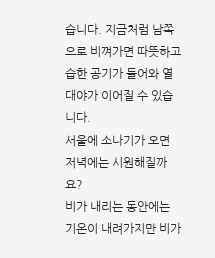습니다. 지금처럼 남쪽으로 비껴가면 따뜻하고 습한 공기가 들어와 열대야가 이어질 수 있습니다.
서울에 소나기가 오면 저녁에는 시원해질까요?
비가 내리는 동안에는 기온이 내려가지만 비가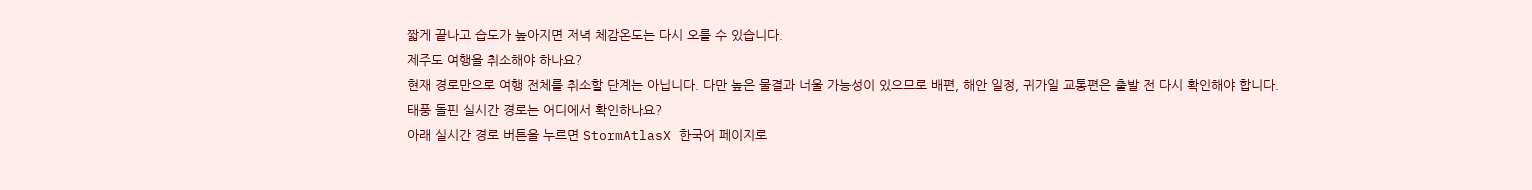짧게 끝나고 습도가 높아지면 저녁 체감온도는 다시 오를 수 있습니다.
제주도 여행을 취소해야 하나요?
현재 경로만으로 여행 전체를 취소할 단계는 아닙니다. 다만 높은 물결과 너울 가능성이 있으므로 배편, 해안 일정, 귀가일 교통편은 출발 전 다시 확인해야 합니다.
태풍 돌핀 실시간 경로는 어디에서 확인하나요?
아래 실시간 경로 버튼을 누르면 StormAtlasX 한국어 페이지로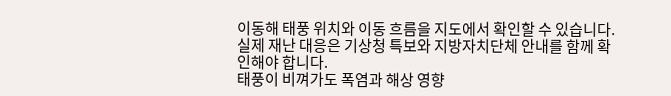이동해 태풍 위치와 이동 흐름을 지도에서 확인할 수 있습니다. 실제 재난 대응은 기상청 특보와 지방자치단체 안내를 함께 확인해야 합니다.
태풍이 비껴가도 폭염과 해상 영향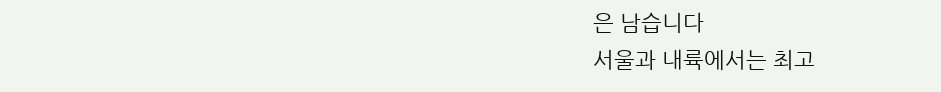은 남습니다
서울과 내륙에서는 최고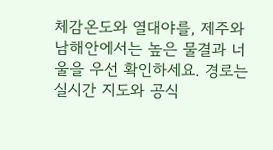체감온도와 열대야를, 제주와 남해안에서는 높은 물결과 너울을 우선 확인하세요. 경로는 실시간 지도와 공식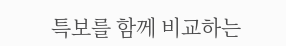특보를 함께 비교하는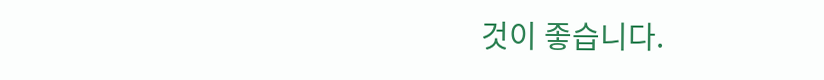것이 좋습니다.